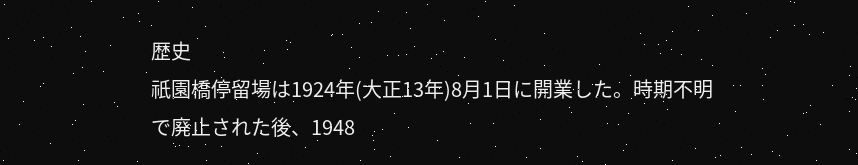歴史
祇園橋停留場は1924年(大正13年)8月1日に開業した。時期不明で廃止された後、1948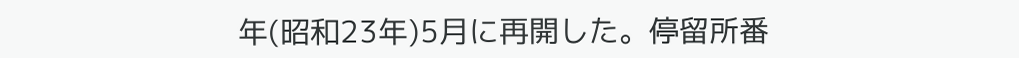年(昭和23年)5月に再開した。停留所番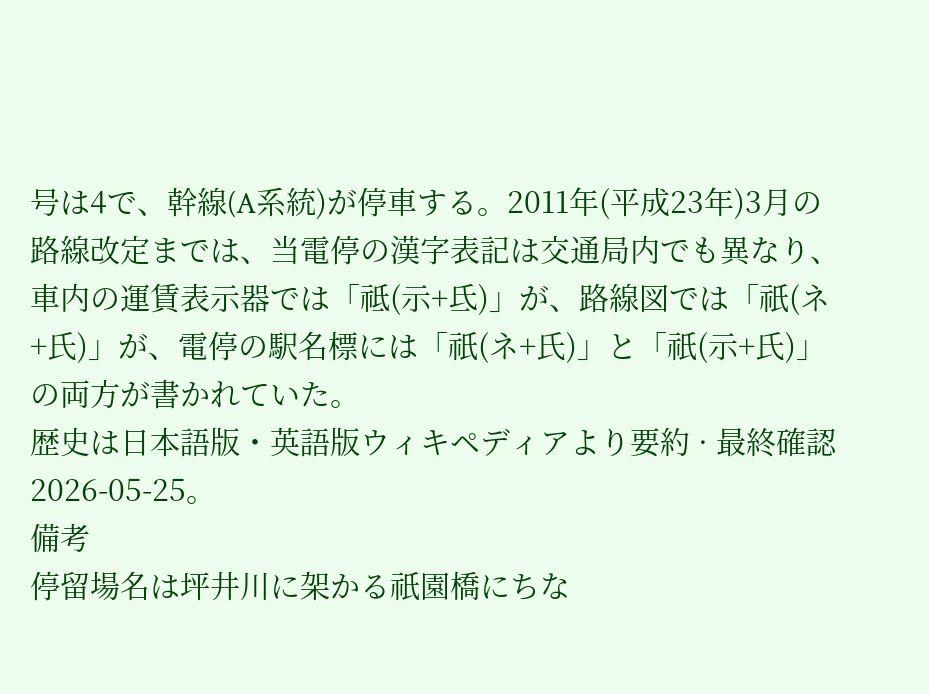号は4で、幹線(A系統)が停車する。2011年(平成23年)3月の路線改定までは、当電停の漢字表記は交通局内でも異なり、車内の運賃表示器では「祗(示+氐)」が、路線図では「祇(ネ+氏)」が、電停の駅名標には「祇(ネ+氏)」と「祇(示+氏)」の両方が書かれていた。
歴史は日本語版・英語版ウィキペディアより要約 · 最終確認 2026-05-25。
備考
停留場名は坪井川に架かる祇園橋にちな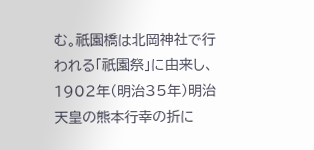む。祇園橋は北岡神社で行われる「祇園祭」に由来し、1902年(明治35年)明治天皇の熊本行幸の折に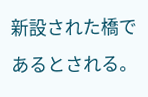新設された橋であるとされる。